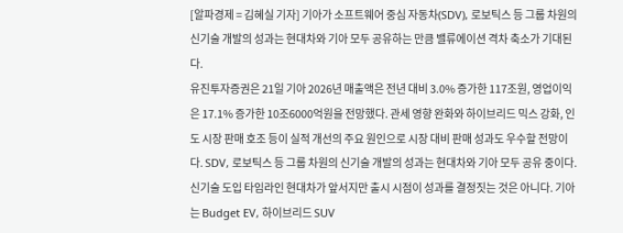[알파경제 = 김혜실 기자] 기아가 소프트웨어 중심 자동차(SDV), 로보틱스 등 그룹 차원의 신기술 개발의 성과는 현대차와 기아 모두 공유하는 만큼 밸류에이션 격차 축소가 기대된다.
유진투자증권은 21일 기아 2026년 매출액은 전년 대비 3.0% 증가한 117조원, 영업이익은 17.1% 증가한 10조6000억원을 전망했다. 관세 영향 완화와 하이브리드 믹스 강화, 인도 시장 판매 호조 등이 실적 개선의 주요 원인으로 시장 대비 판매 성과도 우수할 전망이다. SDV, 로보틱스 등 그룹 차원의 신기술 개발의 성과는 현대차와 기아 모두 공유 중이다. 신기술 도입 타임라인 현대차가 앞서지만 출시 시점이 성과를 결정짓는 것은 아니다. 기아는 Budget EV, 하이브리드 SUV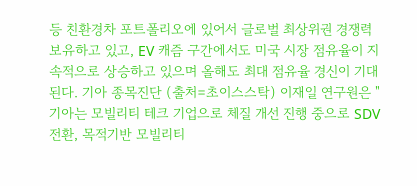등 친환경차 포트폴리오에 있어서 글로벌 최상위권 경쟁력 보유하고 있고, EV 캐즘 구간에서도 미국 시장 점유율이 지속적으로 상승하고 있으며 올해도 최대 점유율 경신이 기대된다. 기아 종목진단 (출처=초이스스탁) 이재일 연구원은 "기아는 모빌리티 테크 기업으로 체질 개선 진행 중으로 SDV 전환, 목적기반 모빌리티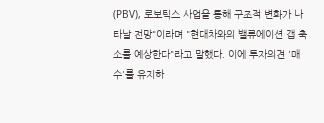(PBV), 로보틱스 사업을 통해 구조적 변화가 나타날 전망"이라며 "현대차와의 밸류에이션 갭 축소를 예상한다"라고 말했다. 이에 투자의견 '매수'를 유지하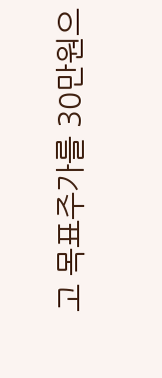고 목표주가를 30만원으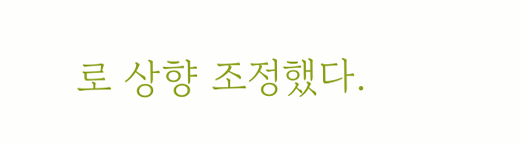로 상향 조정했다.